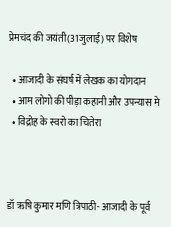प्रेमचंद की जयंती(31जुलाई) पर विशेष

  • आजादी के संघर्ष में लेखक का योगदान
  • आम लोगो की पीड़ा कहानी और उपन्यास मे
  • विद्रोह के स्वरो का चितेरा



डॉ ऋषि कुमार मणि त्रिपाठी- आजादी के पूर्व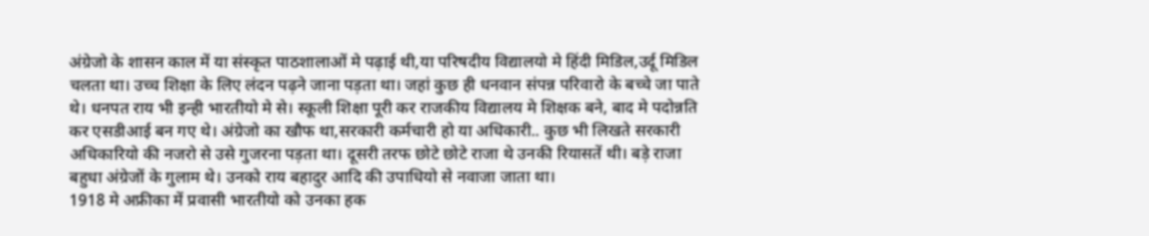अंग्रेजो के शासन काल में या संस्कृत पाठशालाओं मे पढ़ाई थी,या परिषदीय विद्यालयो मे हिंदी मिडिल,उर्दू मिडिल चलता था। उच्च शिक्षा के लिए लंदन पढ़ने जाना पड़ता था। जहां कुछ ही धनवान संपन्न परिवारो के बच्चे जा पाते थे। धनपत राय भी इन्ही भारतीयो मे से। स्कूली शिक्षा पूरी कर राजकीय विद्यालय मे शिक्षक बने, बाद मे पदोन्नति कर एसडीआई बन गए थे। अंग्रेजो का खौफ था,सरकारी कर्मचारी हो या अधिकारी.. कुछ भी लिखते सरकारी अधिकारियो की नजरो से उसे गुजरना पड़ता था। दूसरी तरफ छोटे छोटे राजा थे उनकी रियासतें थी। बड़े राजा बहुधा अंग्रेजों के गुलाम थे। उनको राय बहादुर आदि की उपाधियो से नवाजा जाता था।
1918 मे अफ्रीका में प्रवासी भारतीयो को उनका हक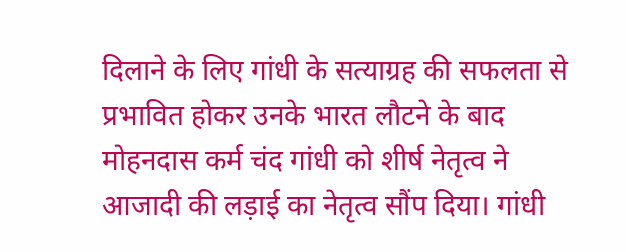दिलाने के लिए गांधी के सत्याग्रह की सफलता से प्रभावित होकर उनके भारत लौटने के बाद मोहनदास कर्म चंद गांधी को शीर्ष नेतृत्व ने आजादी की लड़ाई का नेतृत्व सौंप दिया। गांधी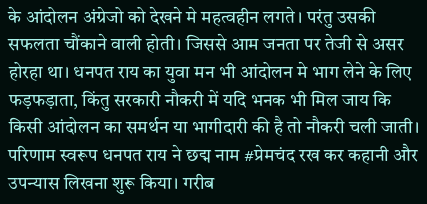के आंदोलन अंग्रेजो को देखने मे महत्वहीन लगते। परंतु उसकी सफलता चौंकाने वाली होती। जिससे आम जनता पर तेजी से असर होरहा था। धनपत राय का युवा मन भी आंदोलन मे भाग लेने के लिए फड़फड़ाता, किंतु सरकारी नौकरी में यदि भनक भी मिल जाय कि किसी आंदोलन का समर्थन या भागीदारी की है तो नौकरी चली जाती। परिणाम स्वरूप धनपत राय ने छद्म नाम #प्रेमचंद रख कर कहानी और उपन्यास लिखना शुरू किया‌। गरीब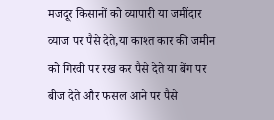मजदूर किसानों को व्यापारी या जमींदार व्याज पर पैसे देते,या काश्त कार की जमीन को गिरवी पर रख कर पैसे देते या बेंग पर बीज देते और फसल आने पर पैसे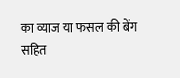का व्याज या फसल की बेंग सहित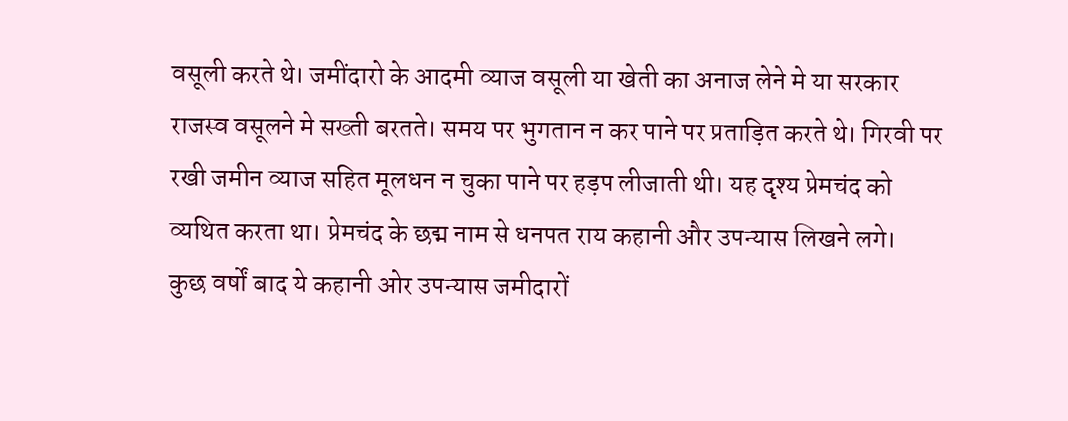वसूली करते थे। जमींदारो के आदमी व्याज वसूली या खेती का अनाज लेने मे या सरकार राजस्व वसूलने मे सख्ती बरतते। समय पर भुगतान न कर पाने पर प्रताड़ित करते थे। गिरवी पर रखी जमीन व्याज सहित मूलधन न चुका पाने पर हड़प लीजाती थी। यह दृश्य प्रेमचंद को व्यथित करता था। प्रेमचंद के छद्म नाम से धनपत राय कहानी और उपन्यास लिखने लगे।
कुछ वर्षों बाद ये कहानी ओर उपन्यास जमीदारों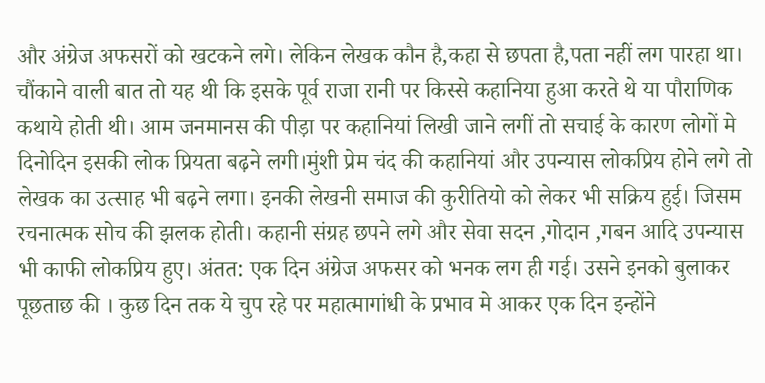और अंग्रेज अफसरों को खटकने लगे। लेकिन लेखक कौन है,कहा से छपता है,पता नहीं लग पारहा था।
चौंकाने वाली बात तो यह थी कि इसके पूर्व राजा रानी पर किस्से कहानिया हुआ करते थे या पौराणिक कथाये होती थी। आम जनमानस की पीड़ा पर कहानियां लिखी जाने लगीं तो सचाई के कारण लोगों मे दिनोदिन इसकी लोक प्रियता बढ़ने लगी।मुंशी प्रेम चंद की कहानियां और उपन्यास लोकप्रिय होने लगे तो लेखक का उत्साह भी बढ़ने लगा। इनकी लेखनी समाज की कुरीतियो को लेकर भी सक्रिय हुई। जिसम रचनात्मक सोच की झलक होती। कहानी संग्रह छपने‌ लगे और सेवा सदन ,गोदान ,गबन आदि उपन्यास भी काफी लोकप्रिय हुए। अंतत: एक दिन अंग्रेज अफसर को भनक लग ही गई। उसने इनको बुलाकर पूछताछ की । कुछ दिन तक ये चुप रहे पर महात्मागांधी के प्रभाव मे आकर एक दिन इन्होंने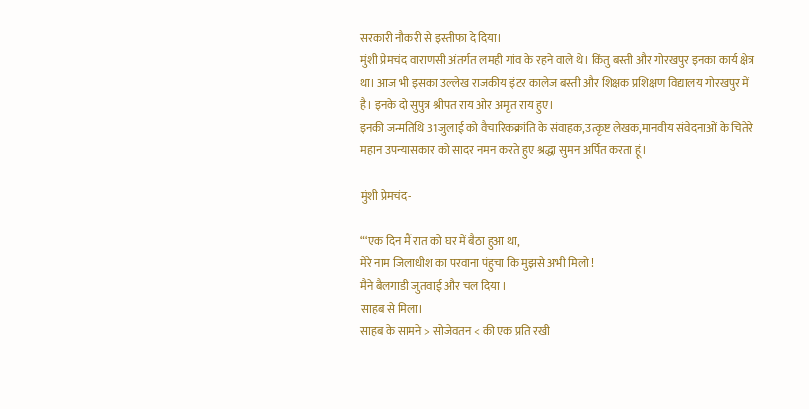सरकारी नौकरी से इस्तीफा दे दिया।
मुंशी प्रेमचंद वाराणसी अंतर्गत लमही गांव के रहने वाले थे। किंतु बस्ती और गोरखपुर इनका कार्य क्षेत्र था। आज भी इसका उल्लेख राजकीय इंटर कालेज बस्ती और शिक्षक प्रशिक्षण विद्यालय गोरखपुर में है। इनके दो सुपुत्र श्रीपत राय ओर अमृत राय हुए।
इनकी जन्मतिथि 31जुलाई को वैचारिकक्रांति के संवाहक,उत्कृष्ट लेखक,मानवीय संवेदनाओं के चितेरे महान उपन्यासकार को सादर नमन करते हुए श्रद्धा सुमन अर्पित करता हूं।

मुंशी प्रेमचंद-

“‘एक दिन मैं रात को घर में बैठा हुआ था,
मेरे नाम जिलाधीश का परवाना पंहुचा कि मुझसे अभी मिलो !
मैने बैलगाडी जुतवाई और चल दिया ।
साहब से मिला।
साहब के सामने > सोजेवतन < की एक प्रति रखी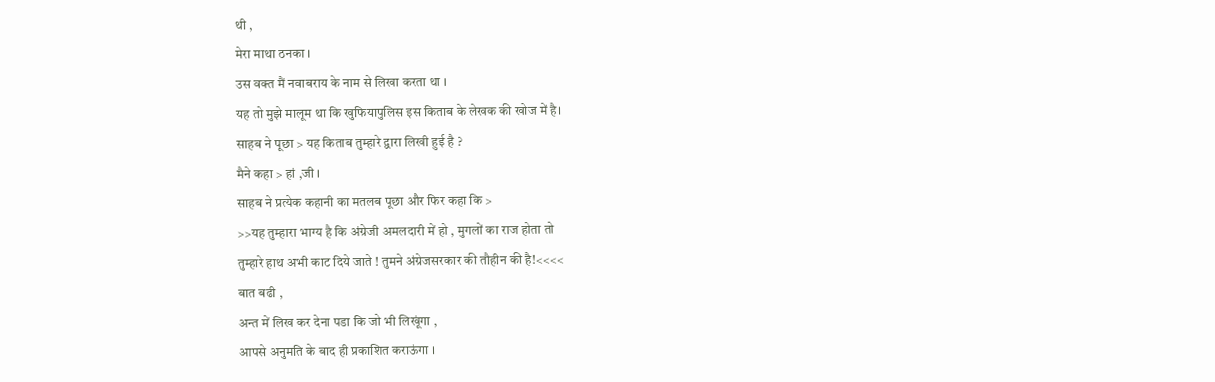थी ,
मेरा माथा ठनका ।
उस वक्त मैं नवाबराय के नाम से लिखा करता था ।
यह तो मुझे मालूम था कि खुफियापुलिस इस किताब के लेखक की खोज में है।
साहब ने पूछा > यह किताब तुम्हारे द्वारा लिखी हुई है ?
मैने कहा > हां ,जी ।
साहब ने प्रत्येक कहानी का मतलब पूछा और फिर कहा कि >
>>यह तुम्हारा भाग्य है कि अंग्रेजी अमलदारी में हो , मुगलों का राज होता तो
तुम्हारे हाथ अभी काट दिये जाते ! तुमने अंग्रेजसरकार की तौहीन की है!<<<<
बात बढी ,
अन्त में लिख कर देना पडा कि जो भी लिखूंगा ,
आपसे अनुमति के बाद ही प्रकाशित कराऊंगा ।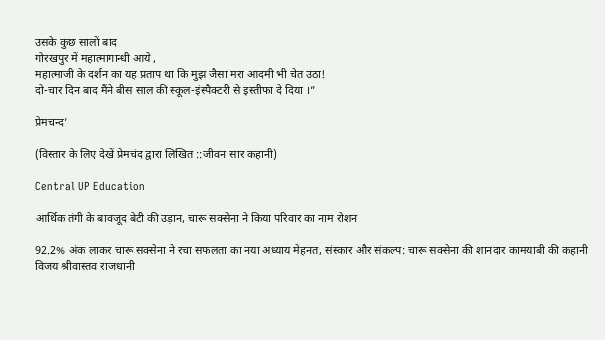उसके कुछ सालों बाद
गोरखपुर में महात्मागान्धी आये ,
महात्माजी के दर्शन का यह प्रताप था कि मुझ जैसा मरा आदमी भी चेत उठा!
दो-चार दिन बाद मैंने बीस साल की स्कूल-इंस्पैक्टरी से इस्तीफा दे दिया ।”

प्रेमचन्द’

(विस्तार के लिए देखें प्रेमचंद द्वारा लिखित ::जीवन सार कहानी)

Central UP Education

आर्थिक तंगी के बावजूद बेटी की उड़ान, चारू सक्सेना ने किया परिवार का नाम रोशन

92.2% अंक लाकर चारू सक्सेना ने रचा सफलता का नया अध्याय मेहनत, संस्कार और संकल्प: चारू सक्सेना की शानदार कामयाबी की कहानी विजय श्रीवास्तव राजधानी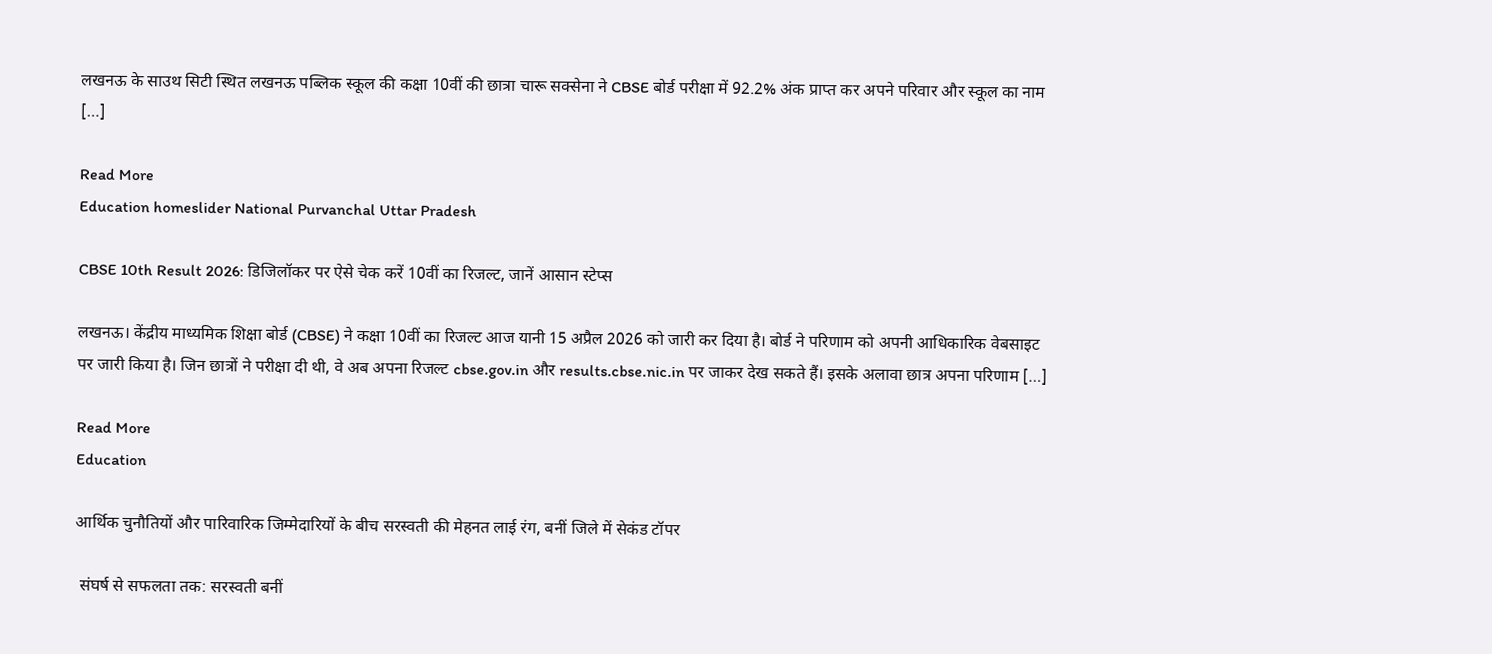लखनऊ के साउथ सिटी स्थित लखनऊ पब्लिक स्कूल की कक्षा 10वीं की छात्रा चारू सक्सेना ने CBSE बोर्ड परीक्षा में 92.2% अंक प्राप्त कर अपने परिवार और स्कूल का नाम […]

Read More
Education homeslider National Purvanchal Uttar Pradesh

CBSE 10th Result 2026: डिजिलॉकर पर ऐसे चेक करें 10वीं का रिजल्ट, जानें आसान स्टेप्स

लखनऊ। केंद्रीय माध्यमिक शिक्षा बोर्ड (CBSE) ने कक्षा 10वीं का रिजल्ट आज यानी 15 अप्रैल 2026 को जारी कर दिया है। बोर्ड ने परिणाम को अपनी आधिकारिक वेबसाइट पर जारी किया है। जिन छात्रों ने परीक्षा दी थी, वे अब अपना रिजल्ट cbse.gov.in और results.cbse.nic.in पर जाकर देख सकते हैं। इसके अलावा छात्र अपना परिणाम […]

Read More
Education

आर्थिक चुनौतियों और पारिवारिक जिम्मेदारियों के बीच सरस्वती की मेहनत लाई रंग, बनीं जिले में सेकंड टॉपर

 संघर्ष से सफलता तक: सरस्वती बनीं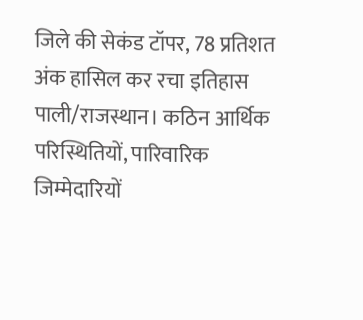जिले की सेकंड टॉपर, 78 प्रतिशत अंक हासिल कर रचा इतिहास पाली/राजस्थान। कठिन आर्थिक परिस्थितियों, पारिवारिक जिम्मेदारियों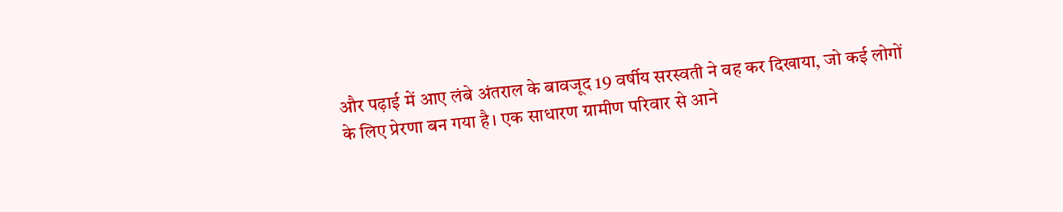और पढ़ाई में आए लंबे अंतराल के बावजूद 19 वर्षीय सरस्वती ने वह कर दिखाया, जो कई लोगों के लिए प्रेरणा बन गया है। एक साधारण ग्रामीण परिवार से आने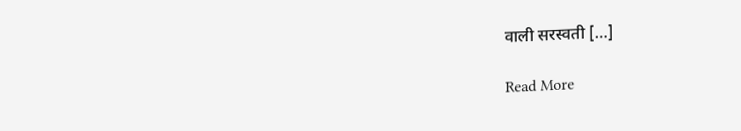वाली सरस्वती […]

Read More